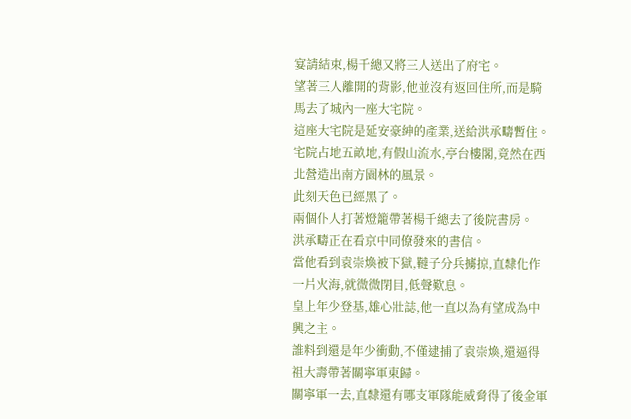宴請結束,楊千總又將三人送出了府宅。
望著三人離開的背影,他並沒有返回住所,而是騎馬去了城內一座大宅院。
這座大宅院是延安豪紳的產業,送給洪承疇暫住。
宅院占地五畝地,有假山流水,亭台樓閣,竟然在西北營造出南方園林的風景。
此刻天色已經黑了。
兩個仆人打著燈籠帶著楊千總去了後院書房。
洪承疇正在看京中同僚發來的書信。
當他看到袁崇煥被下獄,韃子分兵擄掠,直隸化作一片火海,就微微閉目,低聲歎息。
皇上年少登基,雄心壯誌,他一直以為有望成為中興之主。
誰料到還是年少衝動,不僅逮捕了袁崇煥,還逼得祖大壽帶著關寧軍東歸。
關寧軍一去,直隸還有哪支軍隊能威脅得了後金軍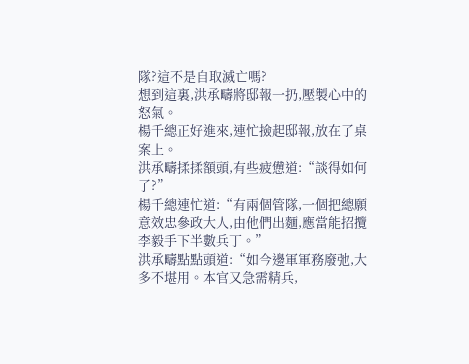隊?這不是自取滅亡嗎?
想到這裏,洪承疇將邸報一扔,壓製心中的怒氣。
楊千總正好進來,連忙撿起邸報,放在了桌案上。
洪承疇揉揉額頭,有些疲憊道:“談得如何了?”
楊千總連忙道:“有兩個管隊,一個把總願意效忠參政大人,由他們出麵,應當能招攬李毅手下半數兵丁。”
洪承疇點點頭道:“如今邊軍軍務廢弛,大多不堪用。本官又急需精兵,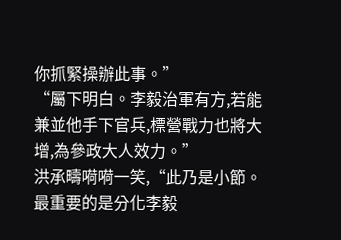你抓緊操辦此事。”
“屬下明白。李毅治軍有方,若能兼並他手下官兵,標營戰力也將大增,為參政大人效力。”
洪承疇嗬嗬一笑,“此乃是小節。最重要的是分化李毅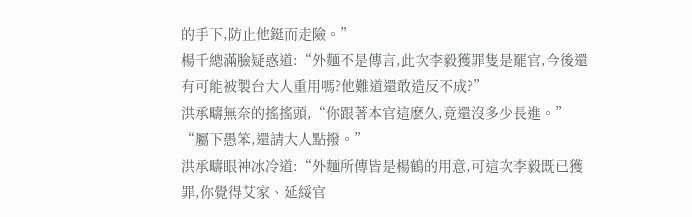的手下,防止他鋌而走險。”
楊千總滿臉疑惑道:“外麵不是傳言,此次李毅獲罪隻是罷官,今後還有可能被製台大人重用嗎?他難道還敢造反不成?”
洪承疇無奈的搖搖頭,“你跟著本官這麽久,竟還沒多少長進。”
“屬下愚笨,還請大人點撥。”
洪承疇眼神冰冷道:“外麵所傳皆是楊鶴的用意,可這次李毅既已獲罪,你覺得艾家、延綏官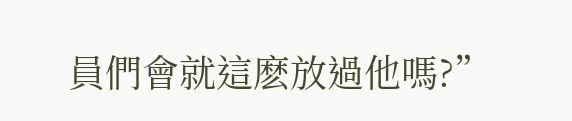員們會就這麽放過他嗎?”